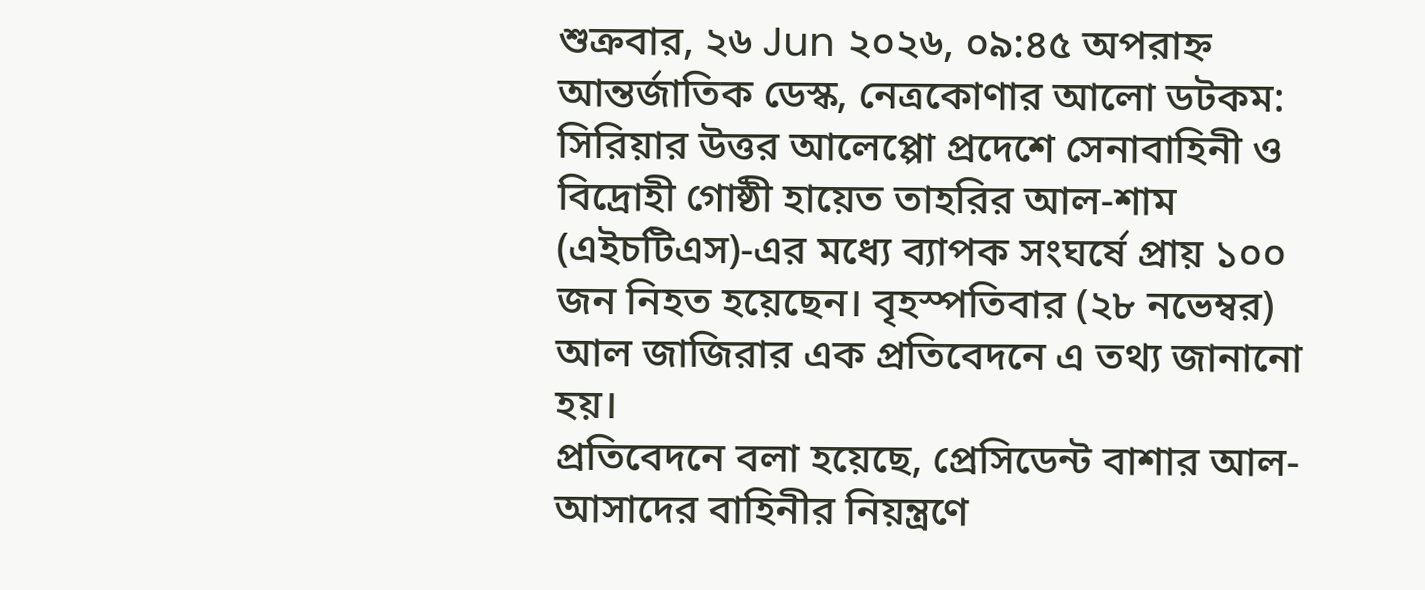শুক্রবার, ২৬ Jun ২০২৬, ০৯:৪৫ অপরাহ্ন
আন্তর্জাতিক ডেস্ক, নেত্রকোণার আলো ডটকম:
সিরিয়ার উত্তর আলেপ্পো প্রদেশে সেনাবাহিনী ও বিদ্রোহী গোষ্ঠী হায়েত তাহরির আল-শাম (এইচটিএস)-এর মধ্যে ব্যাপক সংঘর্ষে প্রায় ১০০ জন নিহত হয়েছেন। বৃহস্পতিবার (২৮ নভেম্বর) আল জাজিরার এক প্রতিবেদনে এ তথ্য জানানো হয়।
প্রতিবেদনে বলা হয়েছে, প্রেসিডেন্ট বাশার আল-আসাদের বাহিনীর নিয়ন্ত্রণে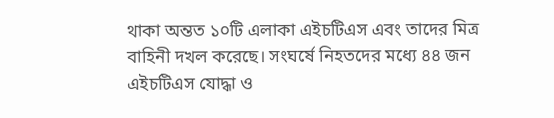থাকা অন্তত ১০টি এলাকা এইচটিএস এবং তাদের মিত্র বাহিনী দখল করেছে। সংঘর্ষে নিহতদের মধ্যে ৪৪ জন এইচটিএস যোদ্ধা ও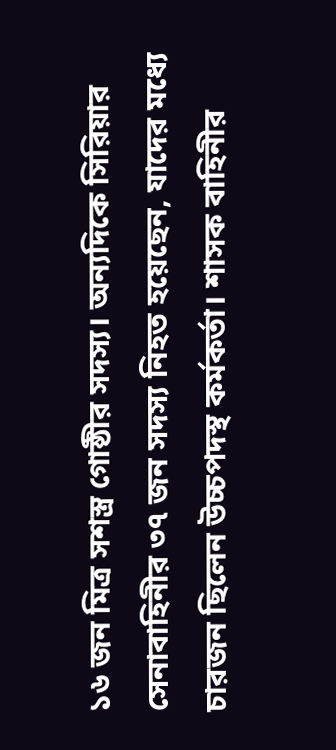১৬ জন মিত্র সশস্ত্র গোষ্ঠীর সদস্য। অন্যদিকে সিরিয়ার সেনাবাহিনীর ৩৭ জন সদস্য নিহত হয়েছেন, যাদের মধ্যে চারজন ছিলেন উচ্চপদস্থ কর্মকর্তা। শাসক বাহিনীর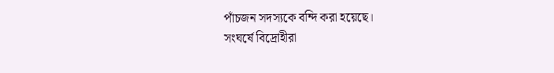পাঁচজন সদস্যকে বন্দি করা হয়েছে।
সংঘর্ষে বিদ্রোহীরা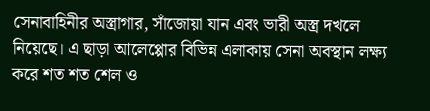সেনাবাহিনীর অস্ত্রাগার, সাঁজোয়া যান এবং ভারী অস্ত্র দখলে নিয়েছে। এ ছাড়া আলেপ্পোর বিভিন্ন এলাকায় সেনা অবস্থান লক্ষ্য করে শত শত শেল ও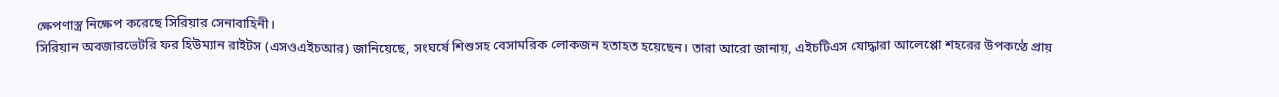ক্ষেপণাস্ত্র নিক্ষেপ করেছে সিরিয়ার সেনাবাহিনী।
সিরিয়ান অবজারভেটরি ফর হিউম্যান রাইটস (এসওএইচআর) জানিয়েছে, সংঘর্ষে শিশুসহ বেসামরিক লোকজন হতাহত হয়েছেন। তারা আরো জানায়, এইচটিএস যোদ্ধারা আলেপ্পো শহরের উপকণ্ঠে প্রায়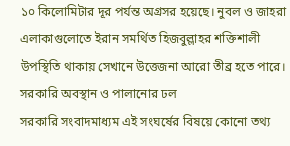১০ কিলোমিটার দূর পর্যন্ত অগ্রসর হয়েছে। নুবল ও জাহরা এলাকাগুলোতে ইরান সমর্থিত হিজবুল্লাহর শক্তিশালী উপস্থিতি থাকায় সেখানে উত্তেজনা আরো তীব্র হতে পারে।
সরকারি অবস্থান ও পালানোর ঢল
সরকারি সংবাদমাধ্যম এই সংঘর্ষের বিষয়ে কোনো তথ্য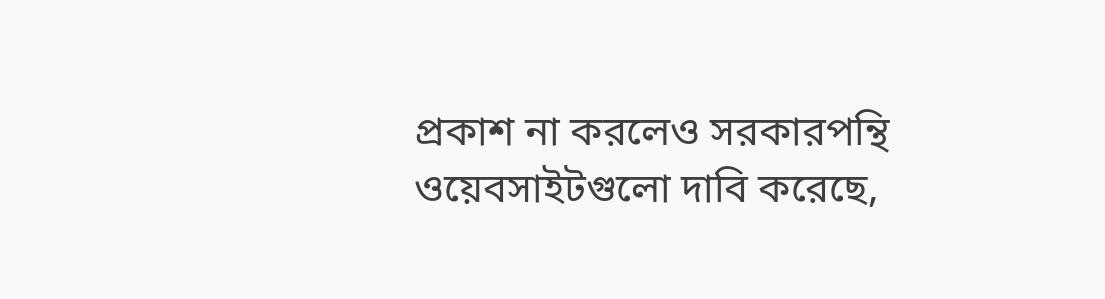প্রকাশ না করলেও সরকারপন্থি ওয়েবসাইটগুলো দাবি করেছে,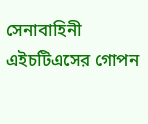সেনাবাহিনী এইচটিএসের গোপন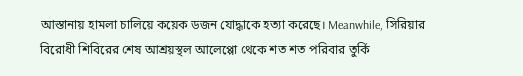আস্তানায় হামলা চালিয়ে কয়েক ডজন যোদ্ধাকে হত্যা করেছে। Meanwhile, সিরিয়ার বিরোধী শিবিরের শেষ আশ্রয়স্থল আলেপ্পো থেকে শত শত পরিবার তুর্কি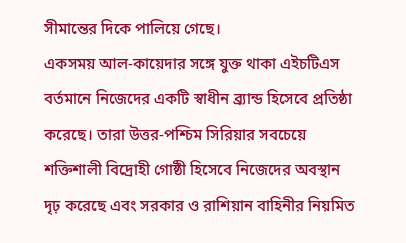সীমান্তের দিকে পালিয়ে গেছে।
একসময় আল-কায়েদার সঙ্গে যুক্ত থাকা এইচটিএস বর্তমানে নিজেদের একটি স্বাধীন ব্র্যান্ড হিসেবে প্রতিষ্ঠা করেছে। তারা উত্তর-পশ্চিম সিরিয়ার সবচেয়ে শক্তিশালী বিদ্রোহী গোষ্ঠী হিসেবে নিজেদের অবস্থান দৃঢ় করেছে এবং সরকার ও রাশিয়ান বাহিনীর নিয়মিত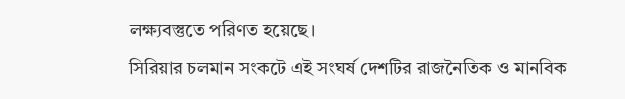লক্ষ্যবস্তুতে পরিণত হয়েছে।
সিরিয়ার চলমান সংকটে এই সংঘর্ষ দেশটির রাজনৈতিক ও মানবিক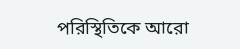পরিস্থিতিকে আরো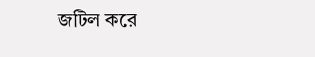জটিল করে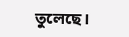তুলেছে।